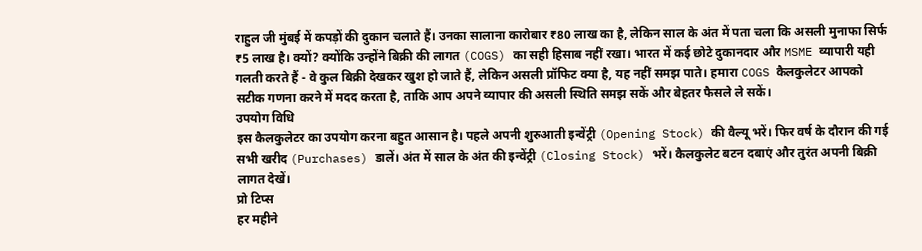राहुल जी मुंबई में कपड़ों की दुकान चलाते हैं। उनका सालाना कारोबार ₹80 लाख का है, लेकिन साल के अंत में पता चला कि असली मुनाफा सिर्फ ₹5 लाख है। क्यों? क्योंकि उन्होंने बिक्री की लागत (COGS) का सही हिसाब नहीं रखा। भारत में कई छोटे दुकानदार और MSME व्यापारी यही गलती करते हैं - वे कुल बिक्री देखकर खुश हो जाते हैं, लेकिन असली प्रॉफिट क्या है, यह नहीं समझ पाते। हमारा COGS कैलकुलेटर आपको सटीक गणना करने में मदद करता है, ताकि आप अपने व्यापार की असली स्थिति समझ सकें और बेहतर फैसले ले सकें।
उपयोग विधि
इस कैलकुलेटर का उपयोग करना बहुत आसान है। पहले अपनी शुरुआती इन्वेंट्री (Opening Stock) की वैल्यू भरें। फिर वर्ष के दौरान की गई सभी खरीद (Purchases) डालें। अंत में साल के अंत की इन्वेंट्री (Closing Stock) भरें। कैलकुलेट बटन दबाएं और तुरंत अपनी बिक्री लागत देखें।
प्रो टिप्स
हर महीने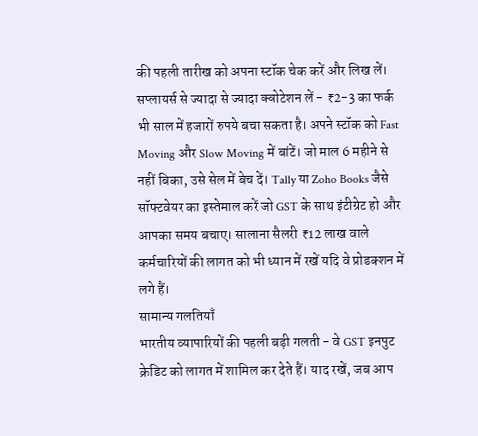की पहली तारीख को अपना स्टॉक चेक करें और लिख लें। सप्लायर्स से ज्यादा से ज्यादा क्वोटेशन लें - ₹2-3 का फर्क भी साल में हजारों रुपये बचा सकता है। अपने स्टॉक को Fast Moving और Slow Moving में बांटें। जो माल 6 महीने से नहीं बिका, उसे सेल में बेच दें। Tally या Zoho Books जैसे सॉफ्टवेयर का इस्तेमाल करें जो GST के साथ इंटीग्रेट हो और आपका समय बचाए। सालाना सैलरी ₹12 लाख वाले कर्मचारियों की लागत को भी ध्यान में रखें यदि वे प्रोडक्शन में लगे हैं।
सामान्य गलतियाँ
भारतीय व्यापारियों की पहली बड़ी गलती - वे GST इनपुट क्रेडिट को लागत में शामिल कर देते हैं। याद रखें, जब आप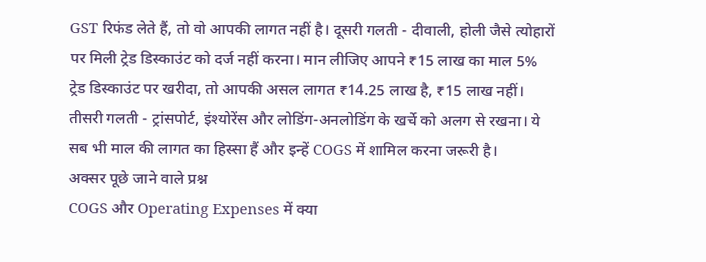GST रिफंड लेते हैं, तो वो आपकी लागत नहीं है। दूसरी गलती - दीवाली, होली जैसे त्योहारों पर मिली ट्रेड डिस्काउंट को दर्ज नहीं करना। मान लीजिए आपने ₹15 लाख का माल 5% ट्रेड डिस्काउंट पर खरीदा, तो आपकी असल लागत ₹14.25 लाख है, ₹15 लाख नहीं। तीसरी गलती - ट्रांसपोर्ट, इंश्योरेंस और लोडिंग-अनलोडिंग के खर्चे को अलग से रखना। ये सब भी माल की लागत का हिस्सा हैं और इन्हें COGS में शामिल करना जरूरी है।
अक्सर पूछे जाने वाले प्रश्न
COGS और Operating Expenses में क्या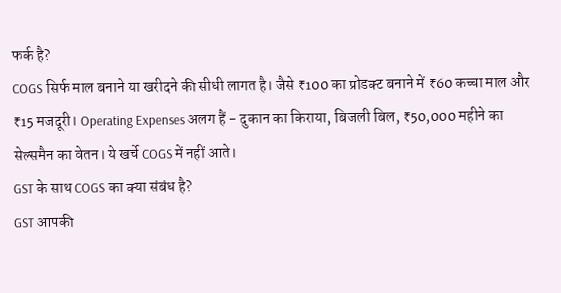फर्क है?
COGS सिर्फ माल बनाने या खरीदने की सीधी लागत है। जैसे ₹100 का प्रोडक्ट बनाने में ₹60 कच्चा माल और ₹15 मजदूरी। Operating Expenses अलग हैं - दुकान का किराया, बिजली बिल, ₹50,000 महीने का सेल्समैन का वेतन। ये खर्चे COGS में नहीं आते।
GST के साथ COGS का क्या संबंध है?
GST आपकी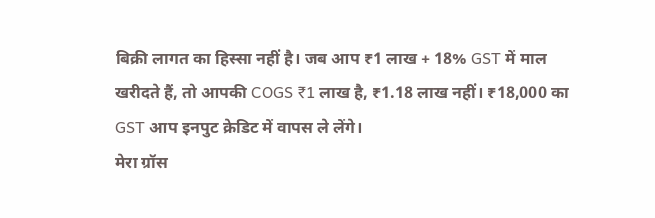बिक्री लागत का हिस्सा नहीं है। जब आप ₹1 लाख + 18% GST में माल खरीदते हैं, तो आपकी COGS ₹1 लाख है, ₹1.18 लाख नहीं। ₹18,000 का GST आप इनपुट क्रेडिट में वापस ले लेंगे।
मेरा ग्रॉस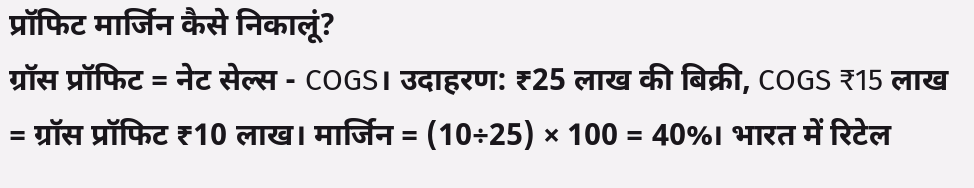प्रॉफिट मार्जिन कैसे निकालूं?
ग्रॉस प्रॉफिट = नेट सेल्स - COGS। उदाहरण: ₹25 लाख की बिक्री, COGS ₹15 लाख = ग्रॉस प्रॉफिट ₹10 लाख। मार्जिन = (10÷25) × 100 = 40%। भारत में रिटेल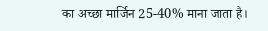का अच्छा मार्जिन 25-40% माना जाता है।